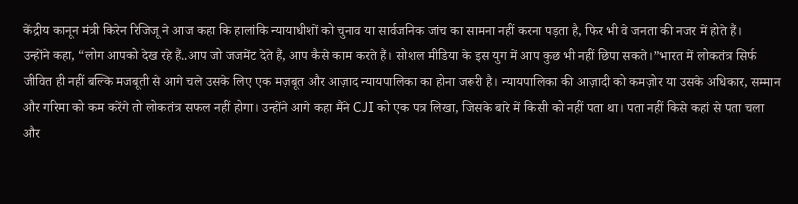केंद्रीय कानून मंत्री किरेन रिजिजू ने आज कहा कि हालांकि न्यायाधीशों को चुनाव या सार्वजनिक जांच का सामना नहीं करना पड़ता है, फिर भी वे जनता की नजर में होते हैं।
उन्होंने कहा, “लोग आपको देख रहे हैं..आप जो जजमेंट देते हैं, आप कैसे काम करते हैं। सोशल मीडिया के इस युग में आप कुछ भी नहीं छिपा सकते।”भारत में लोकतंत्र सिर्फ जीवित ही नहीं बल्कि मजबूती से आगे चले उसके लिए एक मज़बूत और आज़ाद न्यायपालिका का होना जरूरी है। न्यायपालिका की आज़ादी को कमज़ोर या उसके अधिकार, सम्मान और गरिमा को कम करेंगे तो लोकतंत्र सफल नहीं होगा। उन्होंने आगे कहा मैंने CJI को एक पत्र लिखा, जिसके बारे में किसी को नहीं पता था। पता नहीं किसे कहां से पता चला और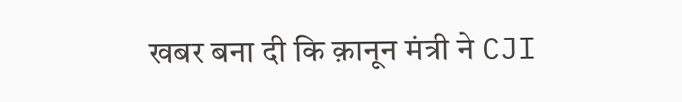खबर बना दी कि क़ानून मंत्री ने CJI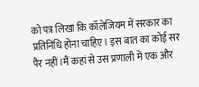को पत्र लिखा कि कॉलेजियम में सरकार का प्रतिनिधि होना चाहिए। इस बात का कोई सर पैर नहीं।मैं कहां से उस प्रणाली में एक और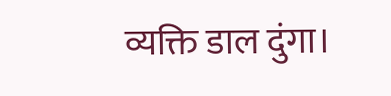व्यक्ति डाल दुंगा।